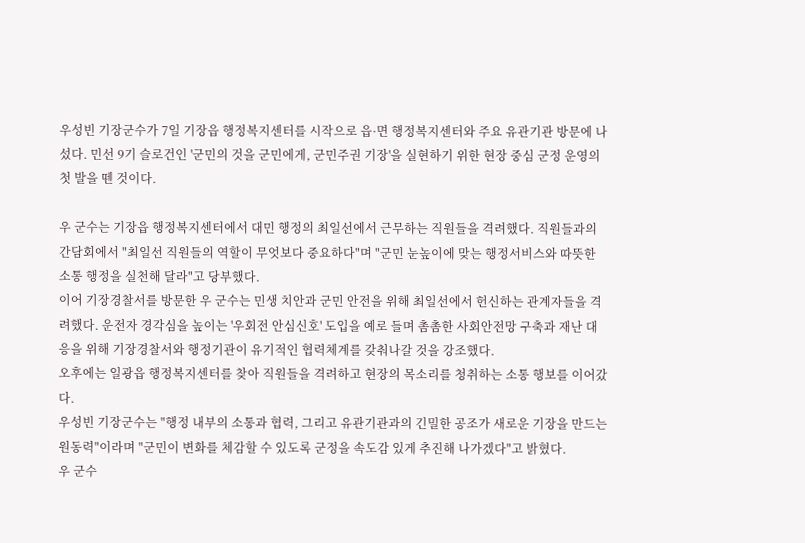우성빈 기장군수가 7일 기장읍 행정복지센터를 시작으로 읍·면 행정복지센터와 주요 유관기관 방문에 나섰다. 민선 9기 슬로건인 '군민의 것을 군민에게, 군민주권 기장'을 실현하기 위한 현장 중심 군정 운영의 첫 발을 뗀 것이다.

우 군수는 기장읍 행정복지센터에서 대민 행정의 최일선에서 근무하는 직원들을 격려했다. 직원들과의 간담회에서 "최일선 직원들의 역할이 무엇보다 중요하다"며 "군민 눈높이에 맞는 행정서비스와 따뜻한 소통 행정을 실천해 달라"고 당부했다.
이어 기장경찰서를 방문한 우 군수는 민생 치안과 군민 안전을 위해 최일선에서 헌신하는 관계자들을 격려했다. 운전자 경각심을 높이는 '우회전 안심신호' 도입을 예로 들며 촘촘한 사회안전망 구축과 재난 대응을 위해 기장경찰서와 행정기관이 유기적인 협력체계를 갖춰나갈 것을 강조했다.
오후에는 일광읍 행정복지센터를 찾아 직원들을 격려하고 현장의 목소리를 청취하는 소통 행보를 이어갔다.
우성빈 기장군수는 "행정 내부의 소통과 협력, 그리고 유관기관과의 긴밀한 공조가 새로운 기장을 만드는 원동력"이라며 "군민이 변화를 체감할 수 있도록 군정을 속도감 있게 추진해 나가겠다"고 밝혔다.
우 군수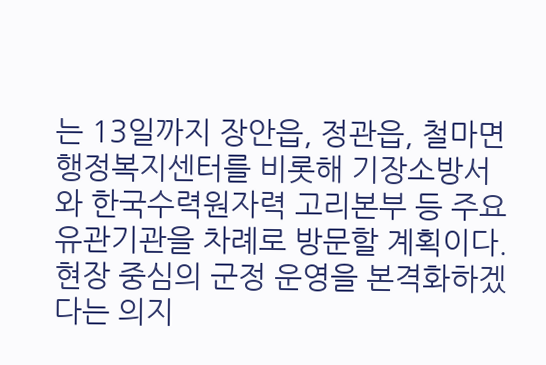는 13일까지 장안읍, 정관읍, 철마면 행정복지센터를 비롯해 기장소방서와 한국수력원자력 고리본부 등 주요 유관기관을 차례로 방문할 계획이다. 현장 중심의 군정 운영을 본격화하겠다는 의지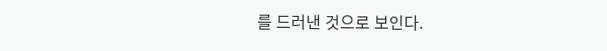를 드러낸 것으로 보인다.